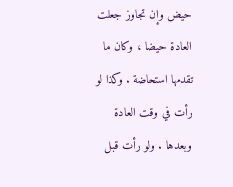حيض وإن تجاوز جعلت العادة حيضا ، وكان ما تقدمها استحاضة . وكذا لو
رأت في وقت العادة وبعدها . ولو رأت قبل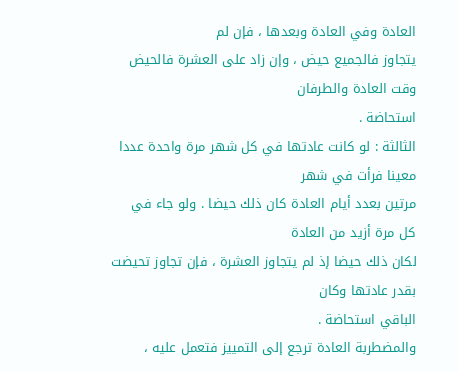العادة وفي العادة وبعدها ، فإن لم
يتجاوز فالجميع حيض ، وإن زاد على العشرة فالحيض وقت العادة والطرفان
استحاضة .
الثالثة : لو كانت عادتها في كل شهر مرة واحدة عددا معينا فرأت في شهر
مرتين بعدد أيام العادة كان ذلك حيضا . ولو جاء في كل مرة أزيد من العادة
لكان ذلك حيضا إذ لم يتجاوز العشرة ، فإن تجاوز تحيضت بقدر عادتها وكان
الباقي استحاضة .
والمضطربة العادة ترجع إلى التمييز فتعمل عليه ،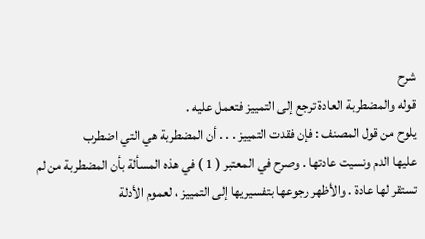شرح
قوله والمضطربة العادة ترجع إلى التمييز فتعمل عليه .
يلوح من قول المصنف : فإن فقدت التمييز . . . أن المضطربة هي التي اضطرب
عليها الدم ونسيت عادتها . وصرح في المعتبر ( 1 ) في هذه المسألة بأن المضطربة من لم
تستقر لها عادة . والأظهر رجوعها بتفسيريها إلى التمييز ، لعموم الأدلة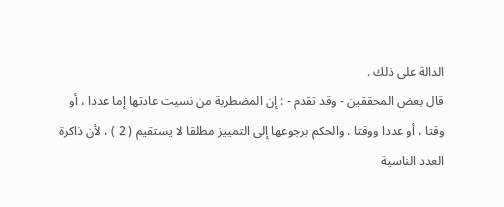الدالة على ذلك .
قال بعض المحققين - وقد تقدم - : إن المضطربة من نسيت عادتها إما عددا ، أو
وقتا ، أو عددا ووقتا . والحكم برجوعها إلى التمييز مطلقا لا يستقيم ( 2 ) ، لأن ذاكرة
العدد الناسية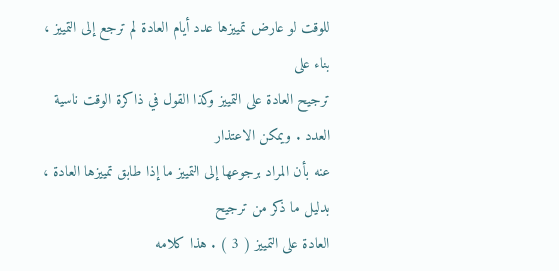للوقت لو عارض تمييزها عدد أيام العادة لم ترجع إلى التمييز ، بناء على
ترجيح العادة على التمييز وكذا القول في ذاكرة الوقت ناسية العدد . ويمكن الاعتذار
عنه بأن المراد برجوعها إلى التمييز ما إذا طابق تمييزها العادة ، بدليل ما ذكر من ترجيح
العادة على التمييز ( 3 ) . هذا كلامه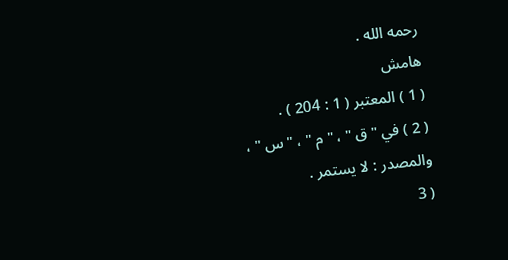رحمه الله .
هامش
( 1 ) المعتبر ( 1 : 204 ) .
( 2 ) في " ق " ، " م " ، " س " ، والمصدر : لا يستمر .
( 3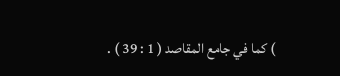) كما في جامع المقاصد ( 1 : 39 ) .